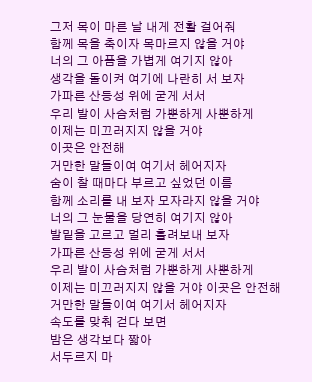그저 목이 마른 날 내게 전활 걸어줘
함께 목을 축이자 목마르지 않을 거야
너의 그 아픔을 가볍게 여기지 않아
생각을 돌이켜 여기에 나란히 서 보자
가파른 산등성 위에 굳게 서서
우리 발이 사슴처럼 가뿐하게 사뿐하게
이제는 미끄러지지 않을 거야
이곳은 안전해
거만한 말들이여 여기서 헤어지자
숨이 찰 때마다 부르고 싶었던 이름
함께 소리를 내 보자 모자라지 않을 거야
너의 그 눈물을 당연히 여기지 않아
발밑을 고르고 멀리 흘려보내 보자
가파른 산등성 위에 굳게 서서
우리 발이 사슴처럼 가뿐하게 사뿐하게
이제는 미끄러지지 않을 거야 이곳은 안전해
거만한 말들이여 여기서 헤어지자
속도를 맞춰 걷다 보면
밤은 생각보다 짧아
서두르지 마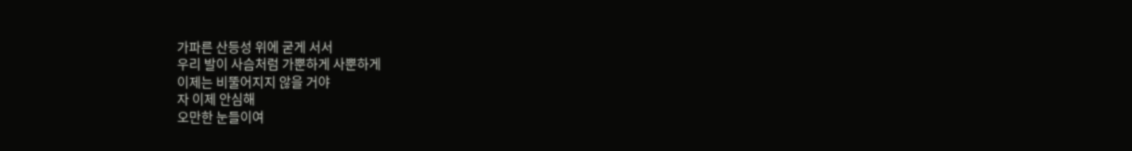가파른 산등성 위에 굳게 서서
우리 발이 사슴처럼 가뿐하게 사뿐하게
이제는 비뚤어지지 않을 거야
자 이제 안심해
오만한 눈들이여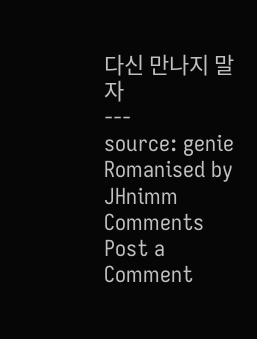다신 만나지 말자
---
source: genie
Romanised by JHnimm
Comments
Post a Comment